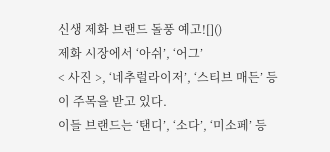신생 제화 브랜드 돌풍 예고![]()
제화 시장에서 ‘아쉬’, ‘어그’
< 사진 >, ‘네추럴라이저’, ‘스티브 매든’ 등이 주목을 받고 있다.
이들 브랜드는 ‘탠디’, ‘소다’, ‘미소페’ 등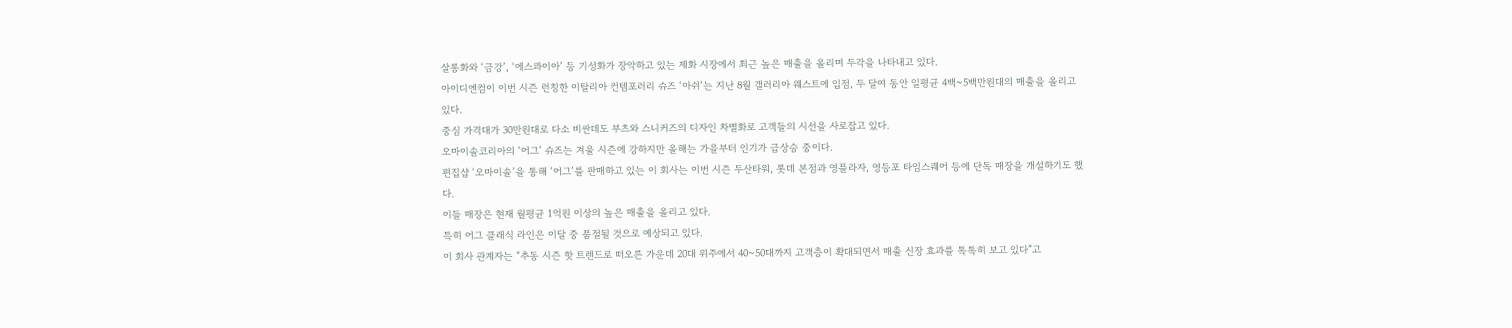살롱화와 ‘금강’, ‘에스콰이아’ 등 기성화가 장악하고 있는 제화 시장에서 최근 높은 매출을 올리며 두각을 나타내고 있다.
아이디엔컴이 이번 시즌 런칭한 이탈리아 컨템포러리 슈즈 ‘아쉬’는 지난 8월 갤러리아 웨스트에 입점, 두 달여 동안 일평균 4백~5백만원대의 매출을 올리고 있다.
중심 가격대가 30만원대로 다소 비싼데도 부츠와 스니커즈의 디자인 차별화로 고객들의 시선을 사로잡고 있다.
오마이솔코리아의 ‘어그’ 슈즈는 겨울 시즌에 강하지만 올해는 가을부터 인기가 급상승 중이다.
편집샵 ‘오마이솔’을 통해 ‘어그’를 판매하고 있는 이 회사는 이번 시즌 두산타워, 롯데 본점과 영플라자, 영등포 타임스퀘어 등에 단독 매장을 개설하기도 했다.
이들 매장은 현재 월평균 1억원 이상의 높은 매출을 올리고 있다.
특히 어그 클래식 라인은 이달 중 품절될 것으로 예상되고 있다.
이 회사 관계자는 “추동 시즌 핫 트렌드로 떠오른 가운데 20대 위주에서 40~50대까지 고객층이 확대되면서 매출 신장 효과를 톡톡히 보고 있다”고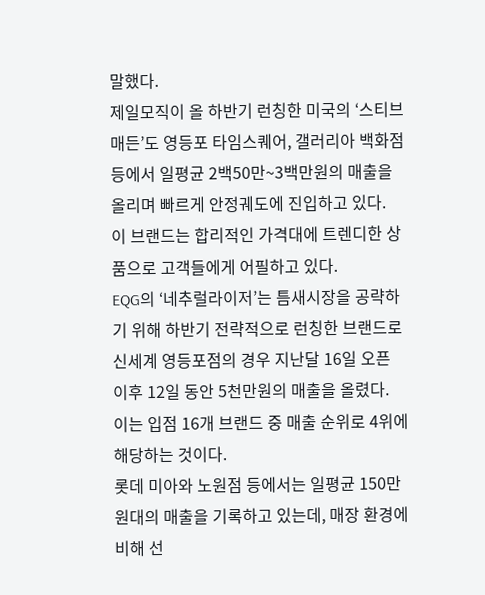말했다.
제일모직이 올 하반기 런칭한 미국의 ‘스티브 매든’도 영등포 타임스퀘어, 갤러리아 백화점 등에서 일평균 2백50만~3백만원의 매출을 올리며 빠르게 안정궤도에 진입하고 있다.
이 브랜드는 합리적인 가격대에 트렌디한 상품으로 고객들에게 어필하고 있다.
EQG의 ‘네추럴라이저’는 틈새시장을 공략하기 위해 하반기 전략적으로 런칭한 브랜드로 신세계 영등포점의 경우 지난달 16일 오픈 이후 12일 동안 5천만원의 매출을 올렸다.
이는 입점 16개 브랜드 중 매출 순위로 4위에 해당하는 것이다.
롯데 미아와 노원점 등에서는 일평균 150만원대의 매출을 기록하고 있는데, 매장 환경에 비해 선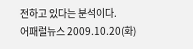전하고 있다는 분석이다.
어패럴뉴스 2009.10.20(화)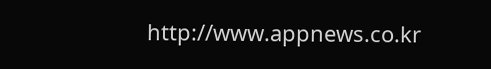http://www.appnews.co.kr